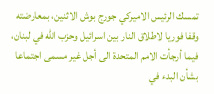تمسك الرئيس الاميركي جورج بوش الاثنين، بمعارضته وقفا فوريا لاطلاق النار بين اسرائيل وحزب الله في لبنان، فيما أرجأت الامم المتحدة الى أجل غير مسمى اجتماعا بشأن البدء في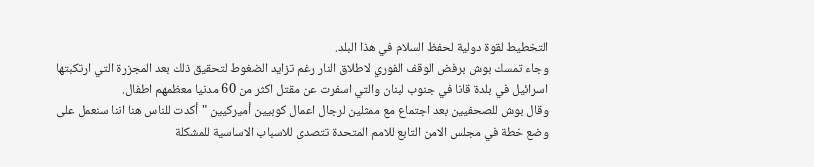التخطيط لقوة دولية لحفظ السلام في هذا البلد.
وجاء تمسك بوش برفض الوقف الفوري لاطلاق النار رغم تزايد الضغوط لتحقيق ذلك بعد المجزرة التي ارتكبتها اسرائيل في بلدة قانا في جنوب لبنان والتي اسفرت عن مقتل اكثر من 60 مدنيا معظمهم اطفال.
وقال بوش للصحفيين بعد اجتماع مع ممثلين لرجال اعمال كوبيين أميركيين "أكدت للناس هنا اننا سنعمل على وضع خطة في مجلس الامن التابع للامم المتحدة تتصدى للاسباب الاساسية للمشكلة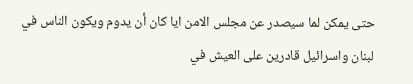حتى يمكن لما سيصدر عن مجلس الامن ايا كان أن يدوم ويكون الناس في لبنان واسرائيل قادرين على العيش في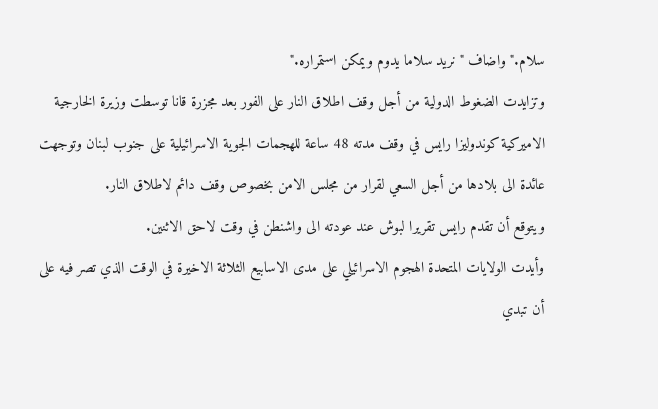سلام." واضاف "نريد سلاما يدوم ويمكن استمراره."
وتزايدت الضغوط الدولية من أجل وقف اطلاق النار على الفور بعد مجزرة قانا توسطت وزيرة الخارجية الاميركية كوندوليزا رايس في وقف مدته 48 ساعة للهجمات الجوية الاسرائيلية على جنوب لبنان وتوجهت عائدة الى بلادها من أجل السعي لقرار من مجلس الامن بخصوص وقف دائم لاطلاق النار.
ويتوقع أن تقدم رايس تقريرا لبوش عند عودته الى واشنطن في وقت لاحق الاثنين.
وأيدت الولايات المتحدة الهجوم الاسرائيلي على مدى الاسابيع الثلاثة الاخيرة في الوقت الذي تصر فيه على أن تبدي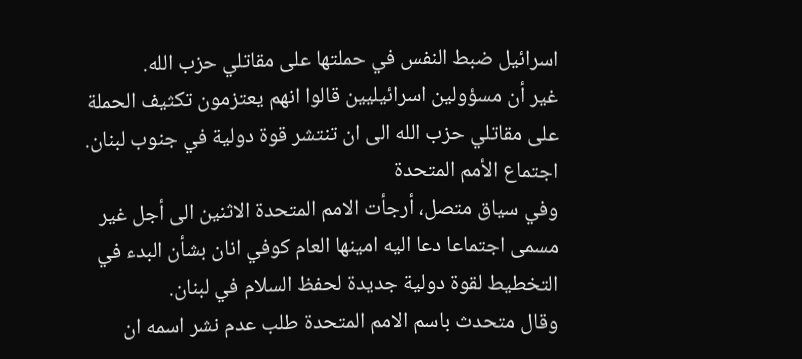اسرائيل ضبط النفس في حملتها على مقاتلي حزب الله.
غير أن مسؤولين اسرائيليين قالوا انهم يعتزمون تكثيف الحملة على مقاتلي حزب الله الى ان تنتشر قوة دولية في جنوب لبنان.
اجتماع الأمم المتحدة
وفي سياق متصل، أرجأت الامم المتحدة الاثنين الى أجل غير مسمى اجتماعا دعا اليه امينها العام كوفي انان بشأن البدء في التخطيط لقوة دولية جديدة لحفظ السلام في لبنان.
وقال متحدث باسم الامم المتحدة طلب عدم نشر اسمه ان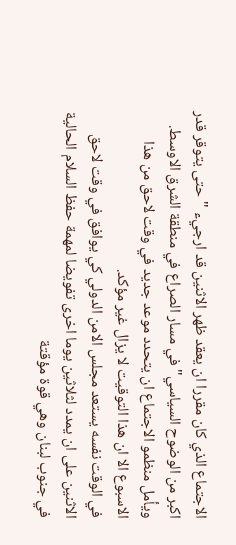الاجتماع الذي كان مقررا ان يعقد ظهر الاثنين قد ارجيء "حتى يتوقر قدر اكبر من الوضوح السياسي" في مسار الصراع في منطقة الشرق الاوسط.
ويأمل منظمو الاجتماع ان يتحدد موعد جديد في وقت لاحق من هذا الاسبوع الا ان هذا التوقيت لا يزال غير مؤكد.
في الوقت نفسه يستعد مجلس الامن الدولي كي يوافق في وقت لاحق الاثنين على ان يمدد لثلاثين يوما اخرى تفويضا لمهمة حفظ السلام الحالية في جنوب لبنان وهي قوة مؤقتة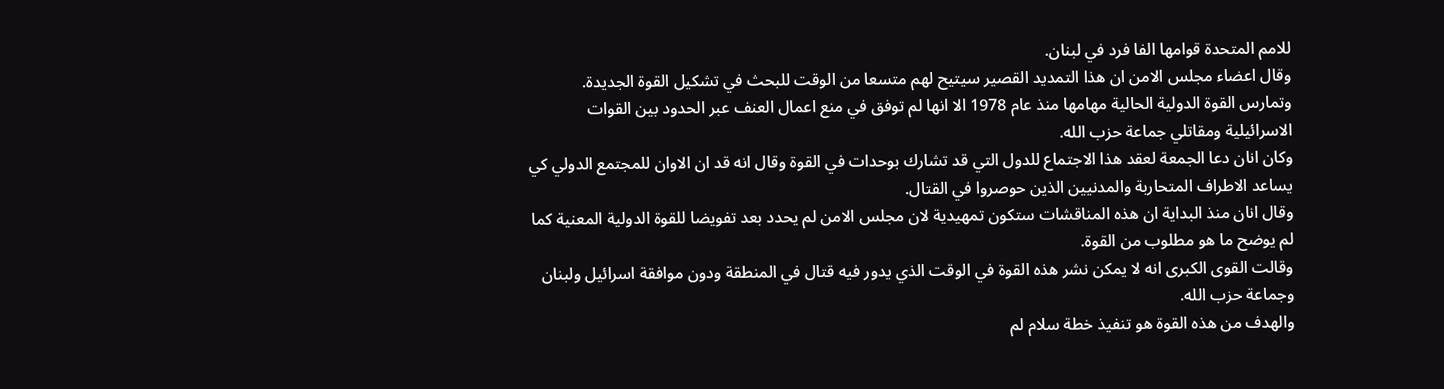للامم المتحدة قوامها الفا فرد في لبنان.
وقال اعضاء مجلس الامن ان هذا التمديد القصير سيتيح لهم متسعا من الوقت للبحث في تشكيل القوة الجديدة.
وتمارس القوة الدولية الحالية مهامها منذ عام 1978 الا انها لم توفق في منع اعمال العنف عبر الحدود بين القوات الاسرائيلية ومقاتلي جماعة حزب الله.
وكان انان دعا الجمعة لعقد هذا الاجتماع للدول التي قد تشارك بوحدات في القوة وقال انه قد ان الاوان للمجتمع الدولي كي يساعد الاطراف المتحاربة والمدنيين الذين حوصروا في القتال.
وقال انان منذ البداية ان هذه المناقشات ستكون تمهيدية لان مجلس الامن لم يحدد بعد تفويضا للقوة الدولية المعنية كما لم يوضح ما هو مطلوب من القوة.
وقالت القوى الكبرى انه لا يمكن نشر هذه القوة في الوقت الذي يدور فيه قتال في المنطقة ودون موافقة اسرائيل ولبنان وجماعة حزب الله.
والهدف من هذه القوة هو تنفيذ خطة سلام لم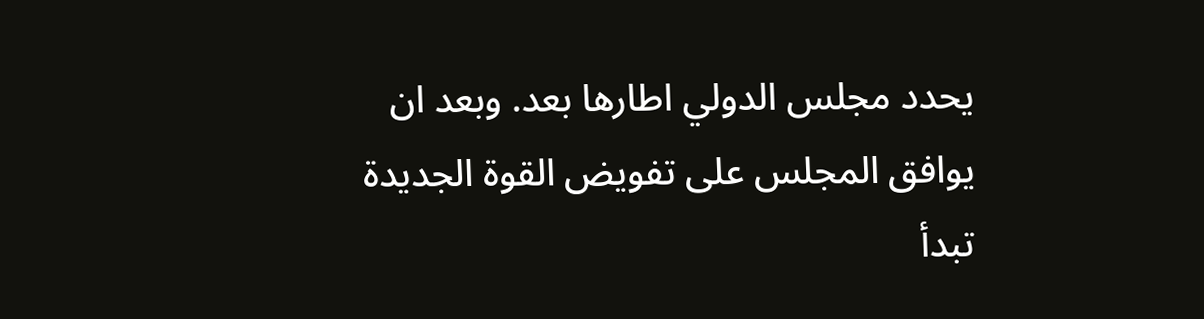يحدد مجلس الدولي اطارها بعد. وبعد ان يوافق المجلس على تفويض القوة الجديدة تبدأ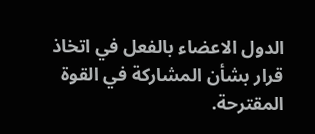الدول الاعضاء بالفعل في اتخاذ قرار بشأن المشاركة في القوة المقترحة.